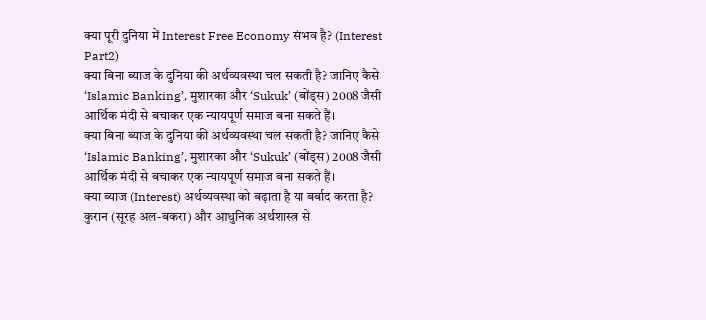क्या पूरी दुनिया में Interest Free Economy संभव है? (Interest Part2)
क्या बिना ब्याज के दुनिया की अर्थव्यवस्था चल सकती है? जानिए कैसे ‘Islamic Banking’, मुशारका और ‘Sukuk’ (बोंड्स) 2008 जैसी आर्थिक मंदी से बचाकर एक न्यायपूर्ण समाज बना सकते हैं।
क्या बिना ब्याज के दुनिया की अर्थव्यवस्था चल सकती है? जानिए कैसे ‘Islamic Banking’, मुशारका और ‘Sukuk’ (बोंड्स) 2008 जैसी आर्थिक मंदी से बचाकर एक न्यायपूर्ण समाज बना सकते हैं।
क्या ब्याज (Interest) अर्थव्यवस्था को बढ़ाता है या बर्बाद करता है? कुरान (सूरह अल-बकरा) और आधुनिक अर्थशास्त्र से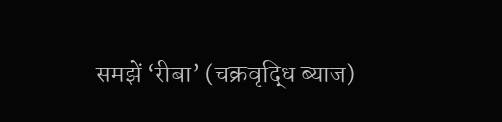समझें ‘रीबा’ (चक्रवृद्धि ब्याज)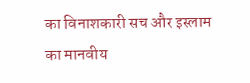का विनाशकारी सच और इस्लाम का मानवीय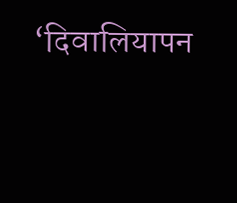‘दिवालियापन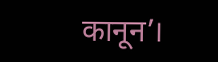कानून’।